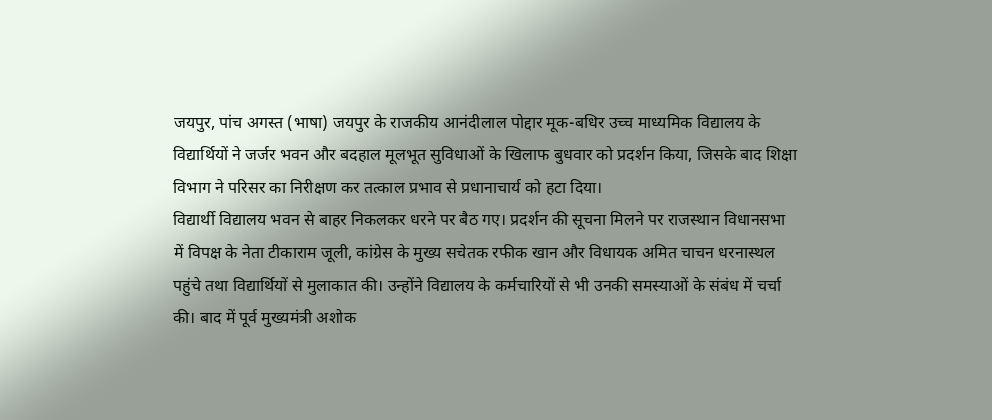जयपुर, पांच अगस्त (भाषा) जयपुर के राजकीय आनंदीलाल पोद्दार मूक-बधिर उच्च माध्यमिक विद्यालय के विद्यार्थियों ने जर्जर भवन और बदहाल मूलभूत सुविधाओं के खिलाफ बुधवार को प्रदर्शन किया, जिसके बाद शिक्षा विभाग ने परिसर का निरीक्षण कर तत्काल प्रभाव से प्रधानाचार्य को हटा दिया।
विद्यार्थी विद्यालय भवन से बाहर निकलकर धरने पर बैठ गए। प्रदर्शन की सूचना मिलने पर राजस्थान विधानसभा में विपक्ष के नेता टीकाराम जूली, कांग्रेस के मुख्य सचेतक रफीक खान और विधायक अमित चाचन धरनास्थल पहुंचे तथा विद्यार्थियों से मुलाकात की। उन्होंने विद्यालय के कर्मचारियों से भी उनकी समस्याओं के संबंध में चर्चा की। बाद में पूर्व मुख्यमंत्री अशोक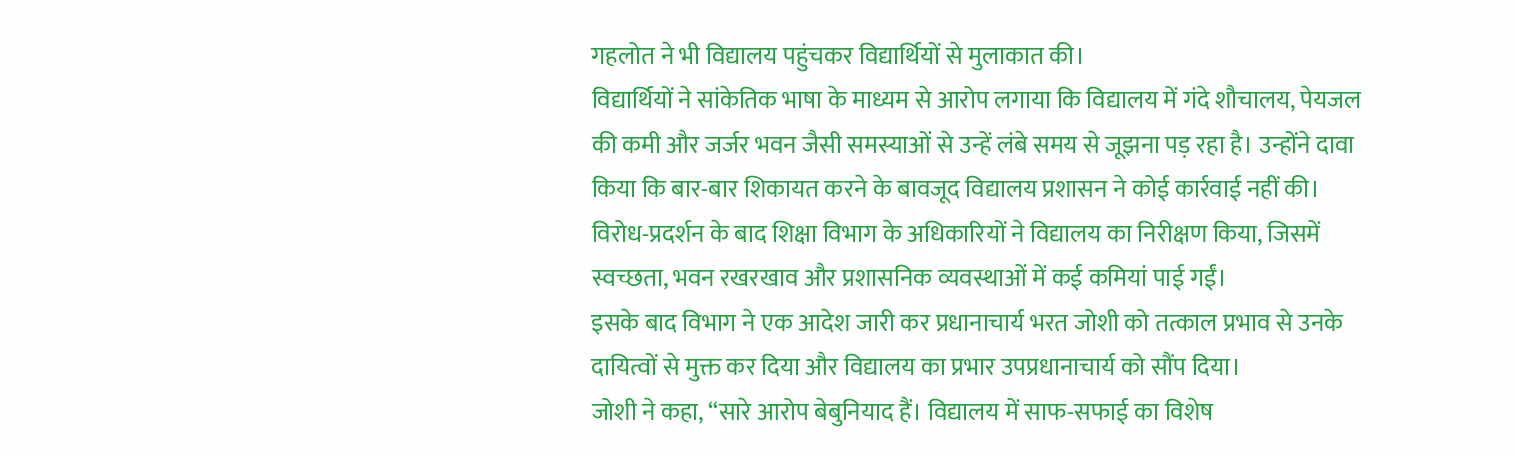गहलोत ने भी विद्यालय पहुंचकर विद्यार्थियों से मुलाकात की।
विद्यार्थियों ने सांकेतिक भाषा के माध्यम से आरोप लगाया कि विद्यालय में गंदे शौचालय, पेयजल की कमी और जर्जर भवन जैसी समस्याओं से उन्हें लंबे समय से जूझना पड़ रहा है। उन्होंने दावा किया कि बार-बार शिकायत करने के बावजूद विद्यालय प्रशासन ने कोई कार्रवाई नहीं की।
विरोध-प्रदर्शन के बाद शिक्षा विभाग के अधिकारियों ने विद्यालय का निरीक्षण किया, जिसमें स्वच्छता, भवन रखरखाव और प्रशासनिक व्यवस्थाओं में कई कमियां पाई गईं।
इसके बाद विभाग ने एक आदेश जारी कर प्रधानाचार्य भरत जोशी को तत्काल प्रभाव से उनके दायित्वों से मुक्त कर दिया और विद्यालय का प्रभार उपप्रधानाचार्य को सौंप दिया।
जोशी ने कहा, “सारे आरोप बेबुनियाद हैं। विद्यालय में साफ-सफाई का विशेष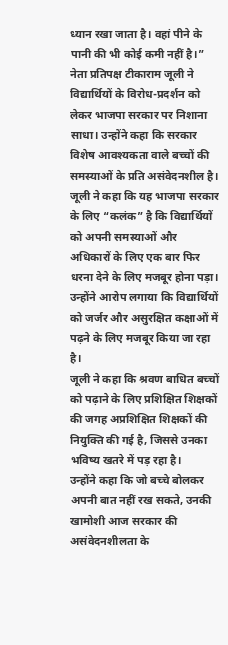ध्यान रखा जाता है। वहां पीने के पानी की भी कोई कमी नहीं है।”
नेता प्रतिपक्ष टीकाराम जूली ने विद्यार्थियों के विरोध-प्रदर्शन को लेकर भाजपा सरकार पर निशाना साधा। उन्होंने कहा कि सरकार विशेष आवश्यकता वाले बच्चों की समस्याओं के प्रति असंवेदनशील है।
जूली ने कहा कि यह भाजपा सरकार के लिए “कलंक” है कि विद्यार्थियों को अपनी समस्याओं और अधिकारों के लिए एक बार फिर धरना देने के लिए मजबूर होना पड़ा।
उन्होंने आरोप लगाया कि विद्यार्थियों को जर्जर और असुरक्षित कक्षाओं में पढ़ने के लिए मजबूर किया जा रहा है।
जूली ने कहा कि श्रवण बाधित बच्चों को पढ़ाने के लिए प्रशिक्षित शिक्षकों की जगह अप्रशिक्षित शिक्षकों की नियुक्ति की गई है, जिससे उनका भविष्य खतरे में पड़ रहा है।
उन्होंने कहा कि जो बच्चे बोलकर अपनी बात नहीं रख सकते, उनकी खामोशी आज सरकार की असंवेदनशीलता के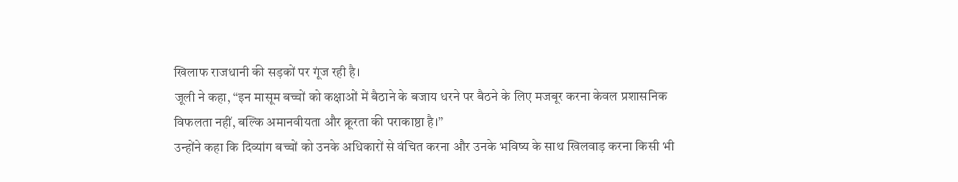खिलाफ राजधानी की सड़कों पर गूंज रही है।
जूली ने कहा, “इन मासूम बच्चों को कक्षाओं में बैठाने के बजाय धरने पर बैठने के लिए मजबूर करना केवल प्रशासनिक विफलता नहीं, बल्कि अमानवीयता और क्रूरता की पराकाष्ठा है।”
उन्होंने कहा कि दिव्यांग बच्चों को उनके अधिकारों से वंचित करना और उनके भविष्य के साथ खिलवाड़ करना किसी भी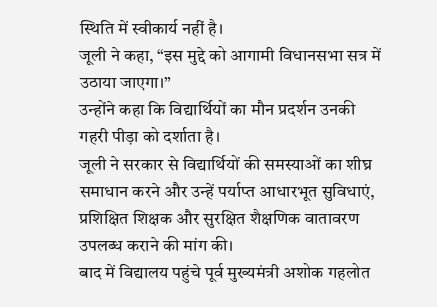स्थिति में स्वीकार्य नहीं है।
जूली ने कहा, “इस मुद्दे को आगामी विधानसभा सत्र में उठाया जाएगा।”
उन्होंने कहा कि विद्यार्थियों का मौन प्रदर्शन उनकी गहरी पीड़ा को दर्शाता है।
जूली ने सरकार से विद्यार्थियों की समस्याओं का शीघ्र समाधान करने और उन्हें पर्याप्त आधारभूत सुविधाएं, प्रशिक्षित शिक्षक और सुरक्षित शैक्षणिक वातावरण उपलब्ध कराने की मांग की।
बाद में विद्यालय पहुंचे पूर्व मुख्यमंत्री अशोक गहलोत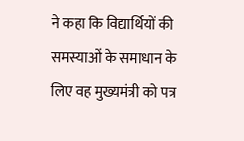ने कहा कि विद्यार्थियों की समस्याओं के समाधान के लिए वह मुख्यमंत्री को पत्र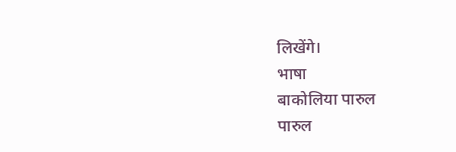लिखेंगे।
भाषा
बाकोलिया पारुल
पारुल